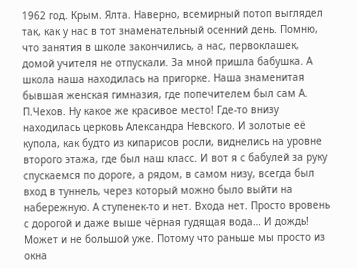1962 год. Крым. Ялта. Наверно, всемирный потоп выглядел так, как у нас в тот знаменательный осенний день. Помню, что занятия в школе закончились, а нас, первоклашек, домой учителя не отпускали. За мной пришла бабушка. А школа наша находилась на пригорке. Наша знаменитая бывшая женская гимназия, где попечителем был сам А. П.Чехов. Ну какое же красивое место! Где-то внизу находилась церковь Александра Невского. И золотые её купола, как будто из кипарисов росли, виднелись на уровне второго этажа, где был наш класс. И вот я с бабулей за руку спускаемся по дороге, а рядом, в самом низу, всегда был вход в туннель, через который можно было выйти на набережную. А ступенек-то и нет. Входа нет. Просто вровень с дорогой и даже выше чёрная гудящая вода… И дождь! Может и не большой уже. Потому что раньше мы просто из окна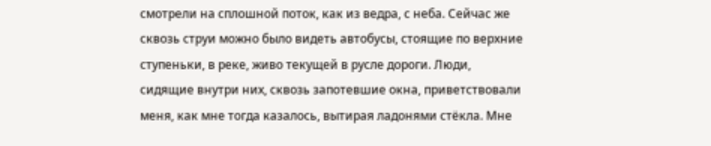смотрели на сплошной поток, как из ведра, с неба. Сейчас же сквозь струи можно было видеть автобусы, стоящие по верхние ступеньки, в реке, живо текущей в русле дороги. Люди, сидящие внутри них, сквозь запотевшие окна, приветствовали меня, как мне тогда казалось, вытирая ладонями стёкла. Мне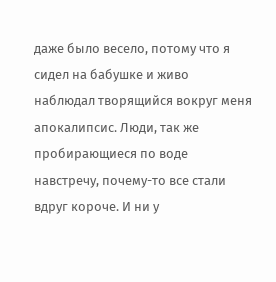даже было весело, потому что я сидел на бабушке и живо наблюдал творящийся вокруг меня апокалипсис. Люди, так же пробирающиеся по воде навстречу, почему-то все стали вдруг короче. И ни у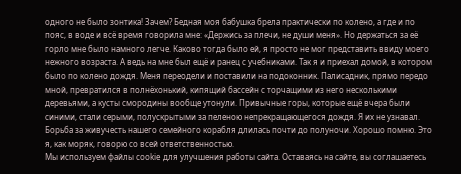одного не было зонтика! Зачем? Бедная моя бабушка брела практически по колено, а где и по пояс, в воде и всё время говорила мне: «Держись за плечи, не души меня». Но держаться за её горло мне было намного легче. Каково тогда было ей, я просто не мог представить ввиду моего нежного возраста. А ведь на мне был ещё и ранец с учебниками. Так я и приехал домой, в котором было по колено дождя. Меня переодели и поставили на подоконник. Палисадник, прямо передо мной, превратился в полнёхонький, кипящий бассейн с торчащими из него несколькими деревьями, а кусты смородины вообще утонули. Привычные горы, которые ещё вчера были синими, стали серыми, полускрытыми за пеленою непрекращающегося дождя. Я их не узнавал. Борьба за живучесть нашего семейного корабля длилась почти до полуночи. Хорошо помню. Это я, как моряк, говорю со всей ответственностью.
Мы используем файлы cookie для улучшения работы сайта. Оставаясь на сайте, вы соглашаетесь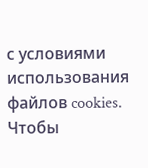с условиями использования файлов cookies. Чтобы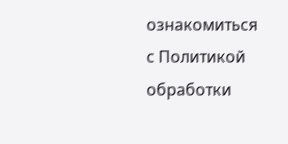ознакомиться с Политикой обработки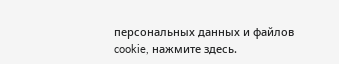персональных данных и файлов cookie, нажмите здесь.